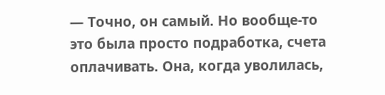— Точно, он самый. Но вообще-то это была просто подработка, счета оплачивать. Она, когда уволилась,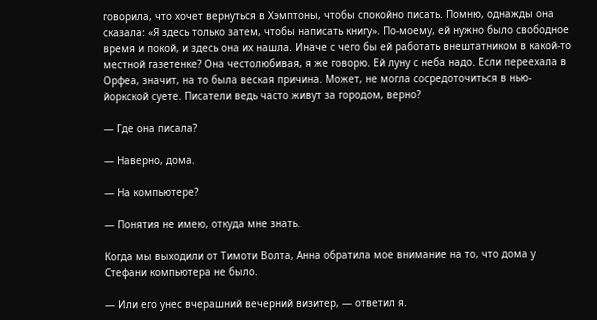говорила, что хочет вернуться в Хэмптоны, чтобы спокойно писать. Помню, однажды она сказала: «Я здесь только затем, чтобы написать книгу». По-моему, ей нужно было свободное время и покой, и здесь она их нашла. Иначе с чего бы ей работать внештатником в какой-то местной газетенке? Она честолюбивая, я же говорю. Ей луну с неба надо. Если переехала в Орфеа, значит, на то была веская причина. Может, не могла сосредоточиться в нью-йоркской суете. Писатели ведь часто живут за городом, верно?

— Где она писала?

— Наверно, дома.

— На компьютере?

— Понятия не имею, откуда мне знать.

Когда мы выходили от Тимоти Волта, Анна обратила мое внимание на то, что дома у Стефани компьютера не было.

— Или его унес вчерашний вечерний визитер, — ответил я.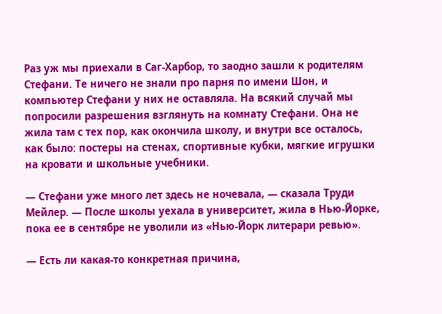Раз уж мы приехали в Саг-Харбор, то заодно зашли к родителям Стефани. Те ничего не знали про парня по имени Шон, и компьютер Стефани у них не оставляла. На всякий случай мы попросили разрешения взглянуть на комнату Стефани. Она не жила там с тех пор, как окончила школу, и внутри все осталось, как было: постеры на стенах, спортивные кубки, мягкие игрушки на кровати и школьные учебники.

— Стефани уже много лет здесь не ночевала, — сказала Труди Мейлер. — После школы уехала в университет, жила в Нью-Йорке, пока ее в сентябре не уволили из «Нью-Йорк литерари ревью».

— Есть ли какая-то конкретная причина,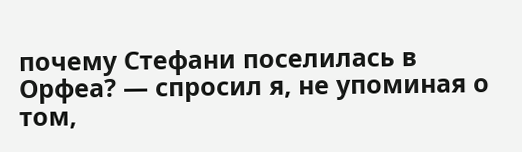почему Стефани поселилась в Орфеа? — спросил я, не упоминая о том,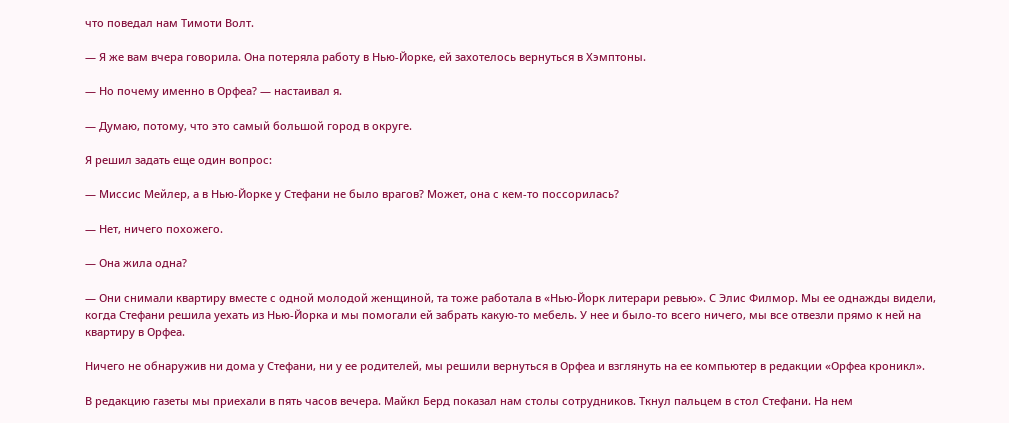что поведал нам Тимоти Волт.

— Я же вам вчера говорила. Она потеряла работу в Нью-Йорке, ей захотелось вернуться в Хэмптоны.

— Но почему именно в Орфеа? — настаивал я.

— Думаю, потому, что это самый большой город в округе.

Я решил задать еще один вопрос:

— Миссис Мейлер, а в Нью-Йорке у Стефани не было врагов? Может, она с кем-то поссорилась?

— Нет, ничего похожего.

— Она жила одна?

— Они снимали квартиру вместе с одной молодой женщиной, та тоже работала в «Нью-Йорк литерари ревью». С Элис Филмор. Мы ее однажды видели, когда Стефани решила уехать из Нью-Йорка и мы помогали ей забрать какую-то мебель. У нее и было-то всего ничего, мы все отвезли прямо к ней на квартиру в Орфеа.

Ничего не обнаружив ни дома у Стефани, ни у ее родителей, мы решили вернуться в Орфеа и взглянуть на ее компьютер в редакции «Орфеа кроникл».

В редакцию газеты мы приехали в пять часов вечера. Майкл Берд показал нам столы сотрудников. Ткнул пальцем в стол Стефани. На нем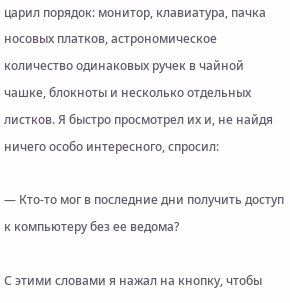царил порядок: монитор, клавиатура, пачка носовых платков, астрономическое количество одинаковых ручек в чайной чашке, блокноты и несколько отдельных листков. Я быстро просмотрел их и, не найдя ничего особо интересного, спросил:

— Кто-то мог в последние дни получить доступ к компьютеру без ее ведома?

С этими словами я нажал на кнопку, чтобы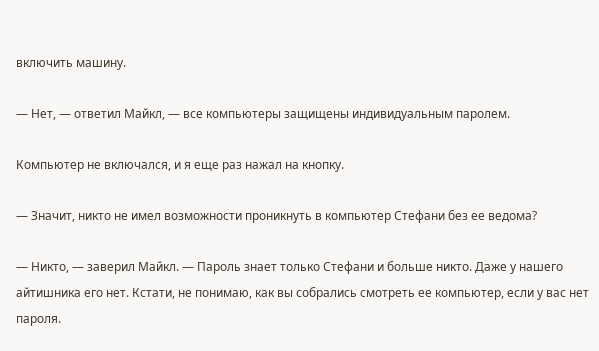включить машину.

— Нет, — ответил Майкл, — все компьютеры защищены индивидуальным паролем.

Компьютер не включался, и я еще раз нажал на кнопку.

— Значит, никто не имел возможности проникнуть в компьютер Стефани без ее ведома?

— Никто, — заверил Майкл. — Пароль знает только Стефани и больше никто. Даже у нашего айтишника его нет. Кстати, не понимаю, как вы собрались смотреть ее компьютер, если у вас нет пароля.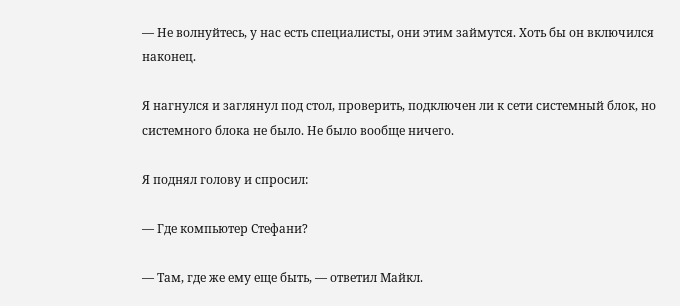— Не волнуйтесь, у нас есть специалисты, они этим займутся. Хоть бы он включился наконец.

Я нагнулся и заглянул под стол, проверить, подключен ли к сети системный блок, но системного блока не было. Не было вообще ничего.

Я поднял голову и спросил:

— Где компьютер Стефани?

— Там, где же ему еще быть, — ответил Майкл.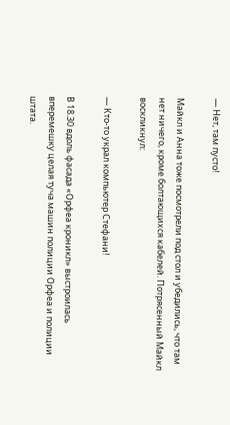— Нет, там пусто!

Майкл и Анна тоже посмотрели под стол и убедились, что там нет ничего, кроме болтающихся кабелей. Потрясенный Майкл воскликнул:

— Кто-то украл компьютер Стефани!

В 18.30 вдоль фасада «Орфеа кроникл» выстроилась вперемешку целая туча машин полиции Орфеа и полиции штата.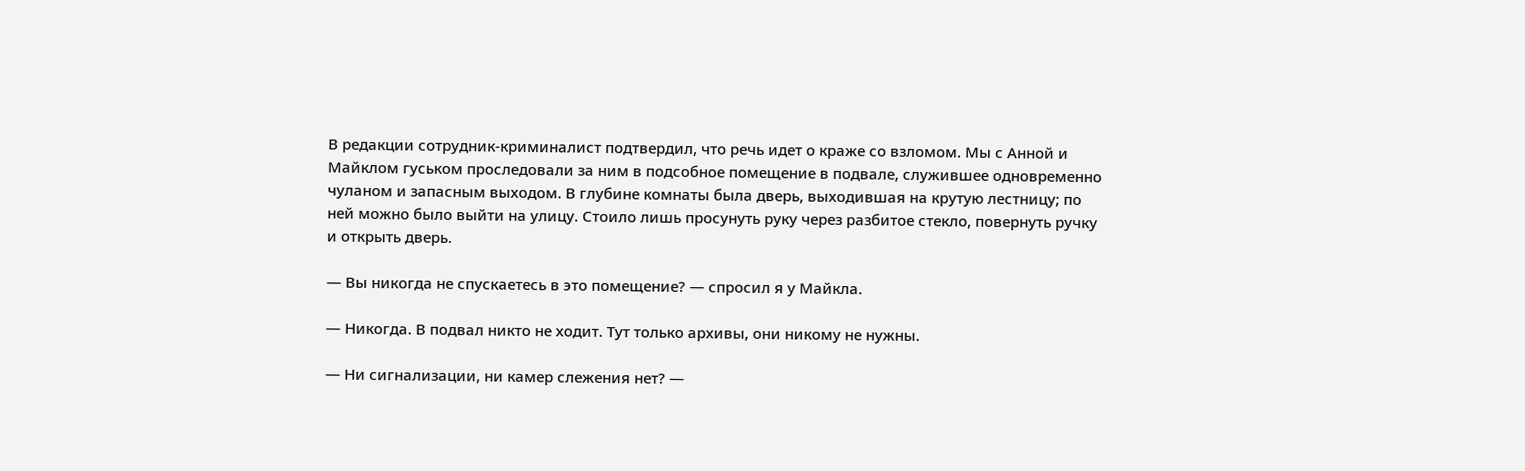В редакции сотрудник-криминалист подтвердил, что речь идет о краже со взломом. Мы с Анной и Майклом гуськом проследовали за ним в подсобное помещение в подвале, служившее одновременно чуланом и запасным выходом. В глубине комнаты была дверь, выходившая на крутую лестницу; по ней можно было выйти на улицу. Стоило лишь просунуть руку через разбитое стекло, повернуть ручку и открыть дверь.

— Вы никогда не спускаетесь в это помещение? — спросил я у Майкла.

— Никогда. В подвал никто не ходит. Тут только архивы, они никому не нужны.

— Ни сигнализации, ни камер слежения нет? —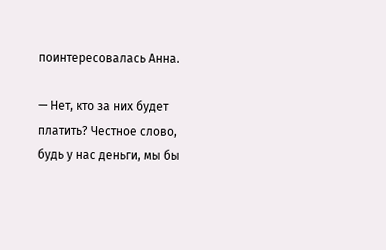поинтересовалась Анна.

— Нет, кто за них будет платить? Честное слово, будь у нас деньги, мы бы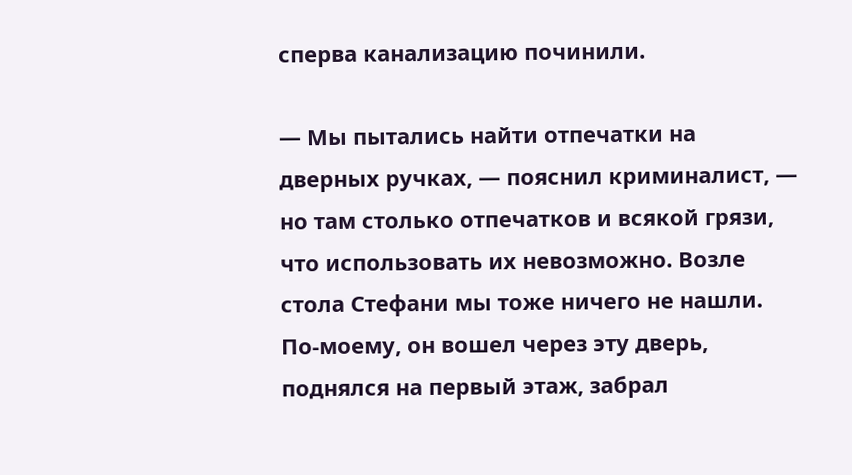сперва канализацию починили.

— Мы пытались найти отпечатки на дверных ручках, — пояснил криминалист, — но там столько отпечатков и всякой грязи, что использовать их невозможно. Возле стола Стефани мы тоже ничего не нашли. По-моему, он вошел через эту дверь, поднялся на первый этаж, забрал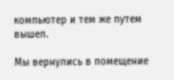компьютер и тем же путем вышел.

Мы вернулись в помещение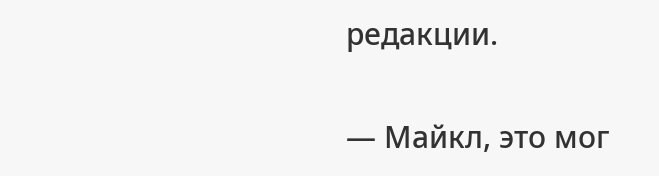редакции.

— Майкл, это мог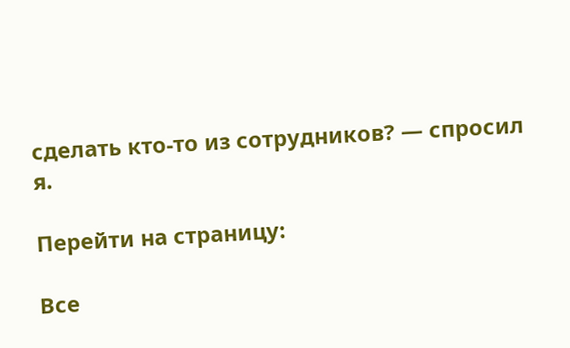сделать кто-то из сотрудников? — спросил я.

Перейти на страницу:

Все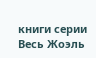книги серии Весь Жоэль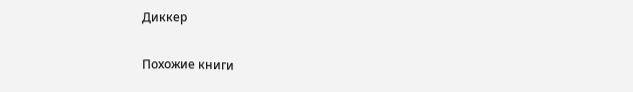Диккер

Похожие книги